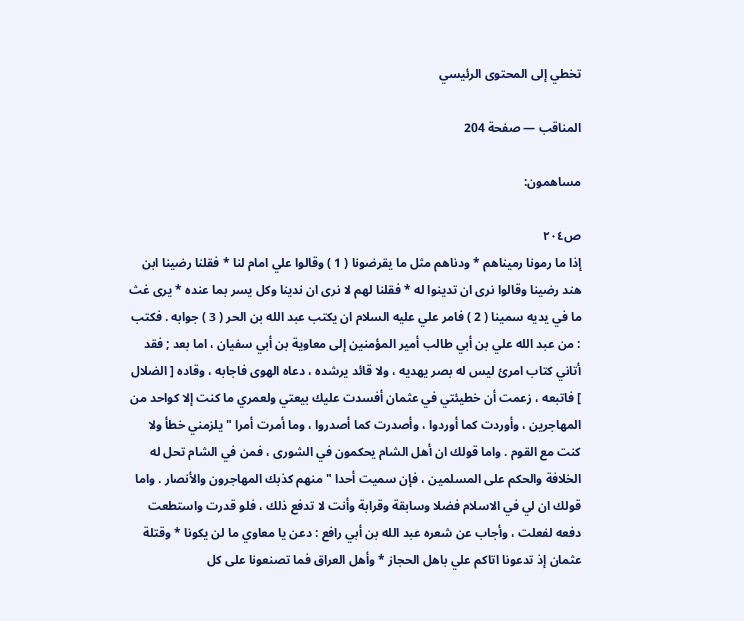تخطي إلى المحتوى الرئيسي

المناقب — صفحة 204

مساهمون:

ص٢٠٤
إذا ما رمونا رميناهم * ودناهم مثل ما يقرضونا ( 1 ) وقالوا علي امام لنا * فقلنا رضينا ابن هند رضينا وقالوا نرى ان تدينوا له * فقلنا لهم لا نرى ان ندينا وكل يسر بما عنده * يرى غث ما في يديه سمينا ( 2 ) فامر علي عليه السلام ان يكتب عبد الله بن الحر ( 3 ) جوابه . فكتب : من عبد الله علي بن أبي طالب أمير المؤمنين إلى معاوية بن أبي سفيان ، اما بعد ; فقد أتاني كتاب امرئ ليس له بصر يهديه ، ولا قائد يرشده ، دعاه الهوى فاجابه ، وقاده [ الضلال ] فاتبعه ، زعمت أن خطيئتي في عثمان أفسدت عليك بيعتي ولعمري ما كنت إلا كواحد من المهاجرين ، وأوردت كما أوردوا ، وأصدرت كما أصدروا ، وما أمرت أمرا " يلزمني خطأ ولا كنت مع القوم . واما قولك ان أهل الشام يحكمون في الشورى ، فمن في الشام تحل له الخلافة والحكم على المسلمين ، فإن سميت أحدا " منهم كذبك المهاجرون والأنصار . واما قولك ان لي في الاسلام فضلا وسابقة وقرابة وأنت لا تدفع ذلك ، فلو قدرت واستطعت دفعه لفعلت ، وأجاب عن شعره عبد الله بن أبي رافع : دعن يا معاوي ما لن يكونا * وقتلة عثمان إذ تدعونا اتاكم علي باهل الحجاز * وأهل العراق فما تصنعونا على كل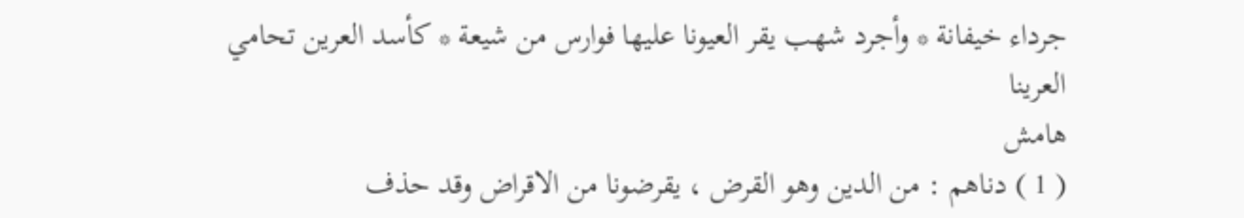جرداء خيفانة * وأجرد شهب يقر العيونا عليها فوارس من شيعة * كأسد العرين تحامي العرينا
هامش
( 1 ) دناهم : من الدين وهو القرض ، يقرضونا من الاقراض وقد حذف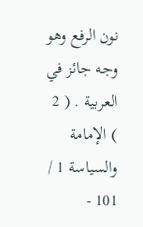نون الرفع وهو وجه جائز في العربية . ( 2 ) الإمامة والسياسة 1 / 101 -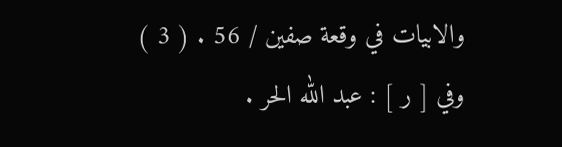والابيات في وقعة صفين / 56 . ( 3 ) وفي [ ر ] : عبد الله الحر .